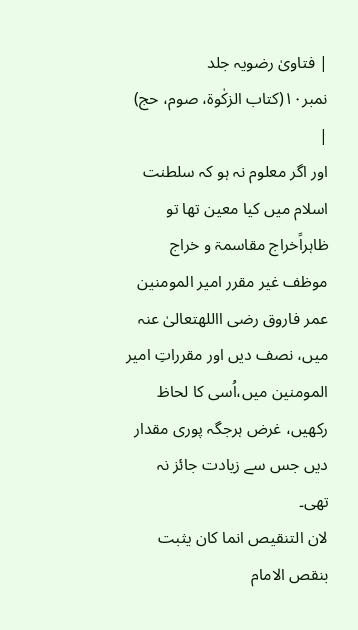| فتاویٰ رضویہ جلد نمبر۱۰(کتاب الزکٰوۃ، صوم، حج) |
اور اگر معلوم نہ ہو کہ سلطنت اسلام میں کیا معین تھا تو ظاہراًخراج مقاسمۃ و خراج موظف غیر مقرر امیر المومنین عمر فاروق رضی االلهتعالیٰ عنہ میں، نصف دیں اور مقرراتِ امیر المومنین میں،اُسی کا لحاظ رکھیں، غرض ہرجگہ پوری مقدار دیں جس سے زیادت جائز نہ تھی۔
لان التنقیص انما کان یثبت بنقص الامام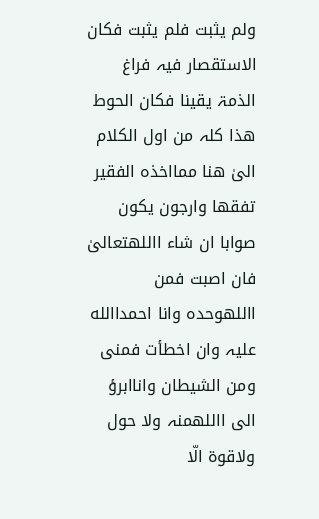ولم یثبت فلم یثبت فکان الاستقصار فیہ فراغ الذمۃ یقینا فکان الحوط ھذا کلہ من اول الکلام الیٰ ھنا ممااخذہ الفقیر تفقھا وارجون یکون صوابا ان شاء االلهتعالیٰ فان اصبت فمن االلهوحدہ وانا احمداالله علیہ وان اخطأت فمنی ومن الشیطان واناابرؤ الی االلهمنہ ولا حول ولاقوۃ الّا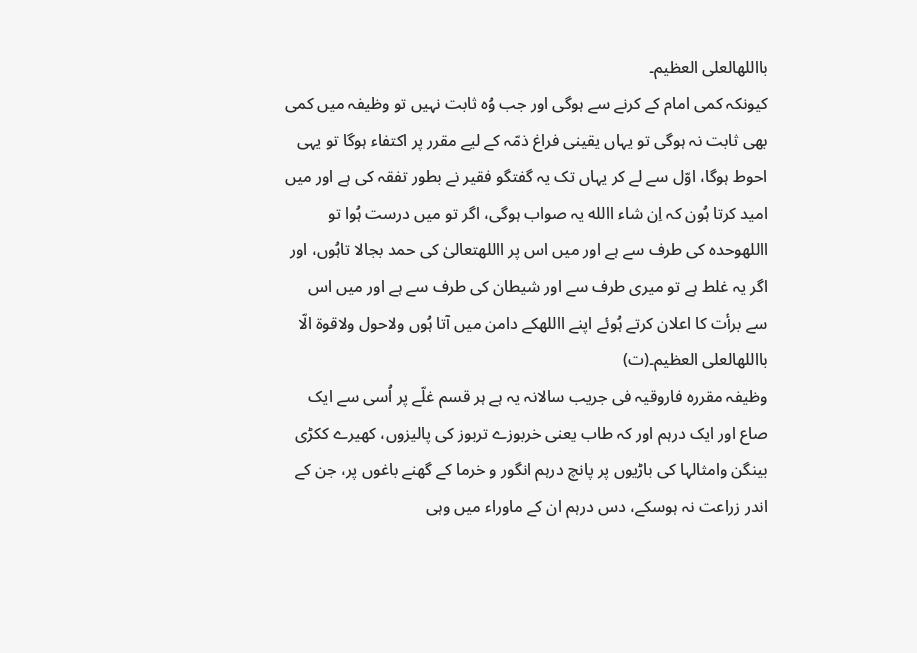بااللهالعلی العظیم۔
کیونکہ کمی امام کے کرنے سے ہوگی اور جب وُہ ثابت نہیں تو وظیفہ میں کمی بھی ثابت نہ ہوگی تو یہاں یقینی فراغ ذمّہ کے لیے مقرر پر اکتفاء ہوگا تو یہی احوط ہوگا، اوّل سے لے کر یہاں تک یہ گفتگو فقیر نے بطور تفقہ کی ہے اور میں امید کرتا ہُون کہ اِن شاء االله یہ صواب ہوگی، اگر تو میں درست ہُوا تو االلهوحدہ کی طرف سے ہے اور میں اس پر االلهتعالیٰ کی حمد بجالا تاہُوں، اور اگر یہ غلط ہے تو میری طرف سے اور شیطان کی طرف سے ہے اور میں اس سے برأت کا اعلان کرتے ہُوئے اپنے االلهکے دامن میں آتا ہُوں ولاحول ولاقوۃ الّا بااللهالعلی العظیم۔(ت)
وظیفہ مقررہ فاروقیہ فی جریب سالانہ یہ ہے ہر قسم غلّے پر اُسی سے ایک صاع اور ایک درہم اور کہ طاب یعنی خربوزے تربوز کی پالیزوں، کھیرے ککڑی بینگن وامثالہا کی باڑیوں پر پانچ درہم انگور و خرما کے گھنے باغوں پر، جن کے اندر زراعت نہ ہوسکے، دس درہم ان کے ماوراء میں وہی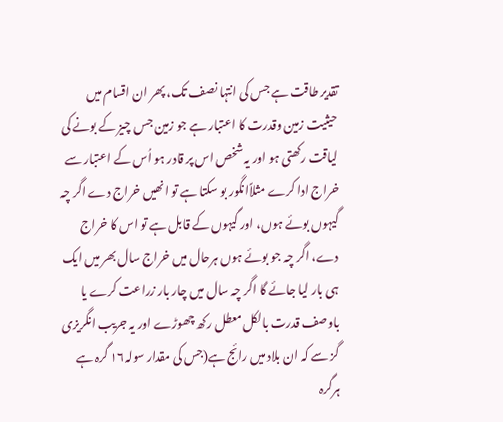تقدیر طاقت ہے جس کی انتہا نصف تک، پھر ان اقسام میں حیثیت زمین وقدرت کا اعتبار ہے جو زمین جس چیز کے بونے کی لیاقت رکھتی ہو اور یہ شخص اس پر قادر ہو اُس کے اعتبار سے خراج ادا کرے مثلاًانگور بو سکتا ہے تو انھیں خراج دے اگر چہ گیہوں بوئے ہوں، اور گیہوں کے قابل ہے تو اس کا خراج دے، اگر چہ جو بوئے ہوں ہرحال میں خراج سال بھر میں ایک ہی بار لیا جائے گا اگر چہ سال میں چار بار زراعت کرے یا باوصف قدرت بالکل معطل رکھ چھوڑے اور یہ جریب انگریزی گز سے کہ ان بلاد میں رائج ہے(جس کی مقدار سولہ۱۶ گرہ ہے ہرگرہ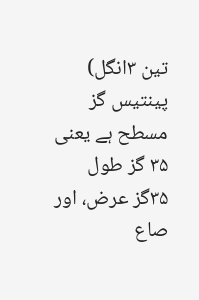تین ۳انگل) پینتیس گز مسطح ہے یعنی ۳۵ گز طول ۳۵گز عرض، اور صاع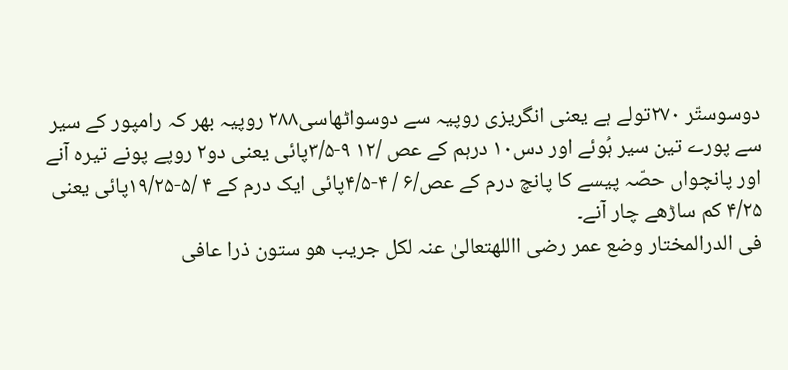دوسوستّر ۲۷۰تولے ہے یعنی انگریزی روپیہ سے دوسواٹھاسی۲۸۸ روپیہ بھر کہ رامپور کے سیر سے پورے تین سیر ہُوئے اور دس۱۰ درہم کے عص /۱۲ ۹-۳/۵پائی یعنی دو۲ روپے پونے تیرہ آنے اور پانچواں حصّہ پیسے کا پانچ درم کے عص/۶ / ۴-۴/۵پائی ایک درم کے ۴ /۵-۱۹/۲۵پائی یعنی ۴/۲۵ کم ساڑھے چار آنے۔
فی الدرالمختار وضع عمر رضی االلهتعالیٰ عنہ لکل جریب ھو ستون ذرا عافی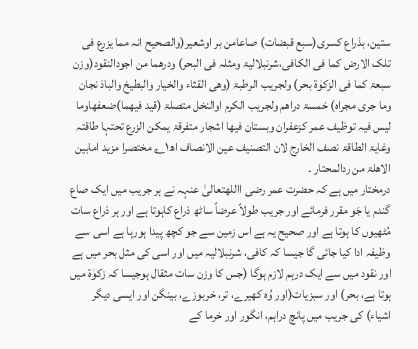ستین، بذراع کسری(سبع قبضات) صاعامن بر اوشعیر(والصحیح انہ مما یزرع فی تلک الارض کما فی الکافی،شرنبلالیۃ ومثلہ فی البحر) ودرھما من اجودالنقود(وزن سبعۃ کما فی الزکوٰۃ بحر) ولجریب الرطبۃ (وھی القثاء والخیار والبطیخ والباذ نجان وما جری مجراہ) خمسۃ دراھم ولجریب الکرم اوالنخل متصلۃ (قید فیھما)ضعفھاوما لیس فیہ توظیف عمر کزعفران وبستان فیھا اشجار متفرقۃ یمکن الزرع تحتہا طاقتہ وغایۃ الطاقۃ نصف الخارج لان التصنیف عین الانصاف اھ۱؎ مختصرا مزید امابین الاھلۃ من ردالمحتار ۔
درمختار میں ہے کہ حضرت عمر رضی االلهتعالیٰ عنہہ نے ہر جریب میں ایک صاع گندم یا جَو مقرر فرمائے اور جریب طولاً عرضاً ساٹھ ذراع کاہوتا ہے اور ہر ذراع سات مُٹھیوں کا ہوتا ہے اور صحیح یہ ہے اس زمین سے جو کچھ پیدا ہورہا ہے اسی سے وظیفہ ادا کیا جائی گا جیسا کہ کافی، شرنبلالیہ میں اور اسی کی مثل بحر میں ہے اور نقود میں سے ایک درہم لازم ہوگا (جس کا وزن سات مثقال ہوجیسا کہ زکوٰۃ میں ہوتا ہے، بحر) اور سبزیات(اور وُہ کھیرے، تر، خربوزے، بینگن اور ایسی دیگر اشیاء) کی جریب میں پانچ دراہم، انگور اور خرما کے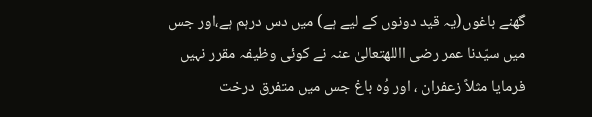گھنے باغوں(یہ قید دونوں کے لیے ہے) میں دس درہم ہے،اور جس میں سیّدنا عمر رضی االلهتعالیٰ عنہ نے کوئی وظیفہ مقرر نہیں فرمایا مثلاً زعفران ، اور وُہ باغ جس میں متفرق درخت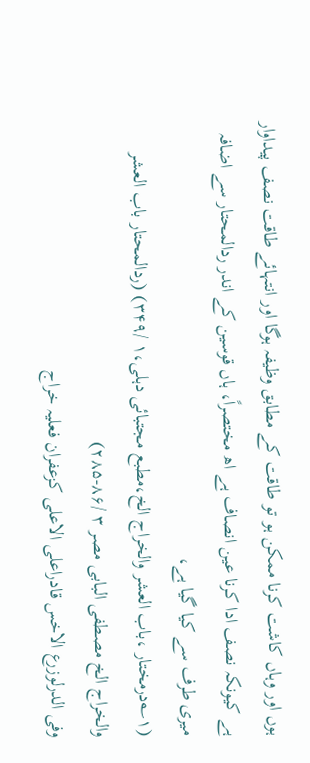ہوں اور وہاں کاشت کرنا ممکن ہو تو طاقت کے مطابق وظیفہ ہوگا اور انتہائے طاقت نصف پیداوار ہے کیونکہ نصف ادا کرنا عین انصاف ہے اھ مختصراً، ہاں قوسین کے اندر ردالمحتار سے اضافہ میری طرف سے کیا گیا ہے،
(۱؎درمختار ،باب العشر والخراج الخ،مطبع مجتبائی دہلی،۱ /۳۴۹) (ردالمحتار باب العشر والخراج الخ مصطفی البابی مصر ۳ /۸۶-۲۸۵)
وفی الدرلوزرع الاخس قادراعلی الاعلی کزعفران فعلیہ خراج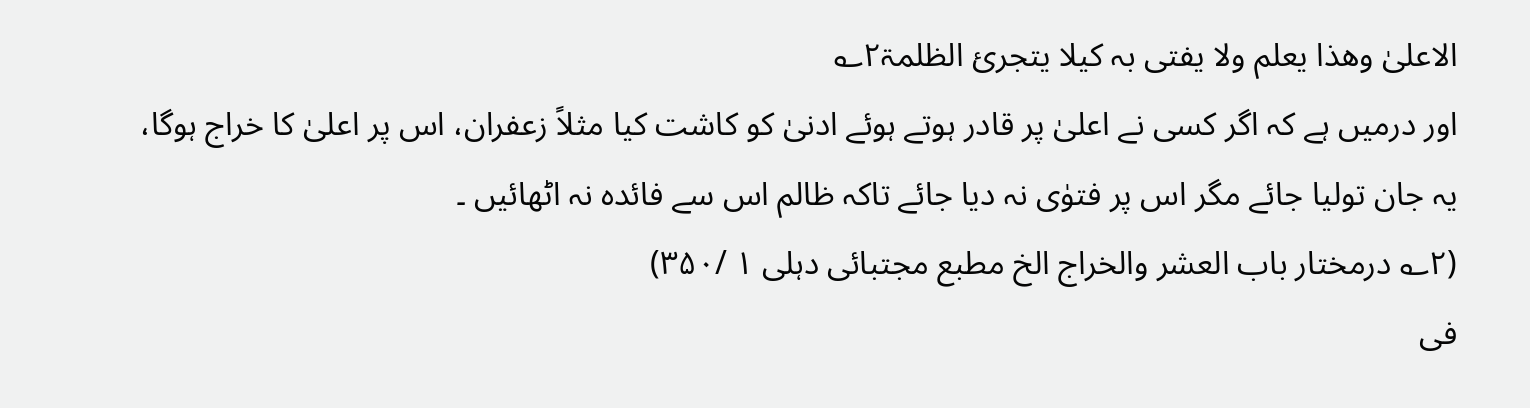الاعلیٰ وھذا یعلم ولا یفتی بہ کیلا یتجرئ الظلمۃ۲؎
اور درمیں ہے کہ اگر کسی نے اعلیٰ پر قادر ہوتے ہوئے ادنیٰ کو کاشت کیا مثلاً زعفران، اس پر اعلیٰ کا خراج ہوگا، یہ جان تولیا جائے مگر اس پر فتوٰی نہ دیا جائے تاکہ ظالم اس سے فائدہ نہ اٹھائیں ۔
(۲؎ درمختار باب العشر والخراج الخ مطبع مجتبائی دہلی ۱ /۳۵۰)
فی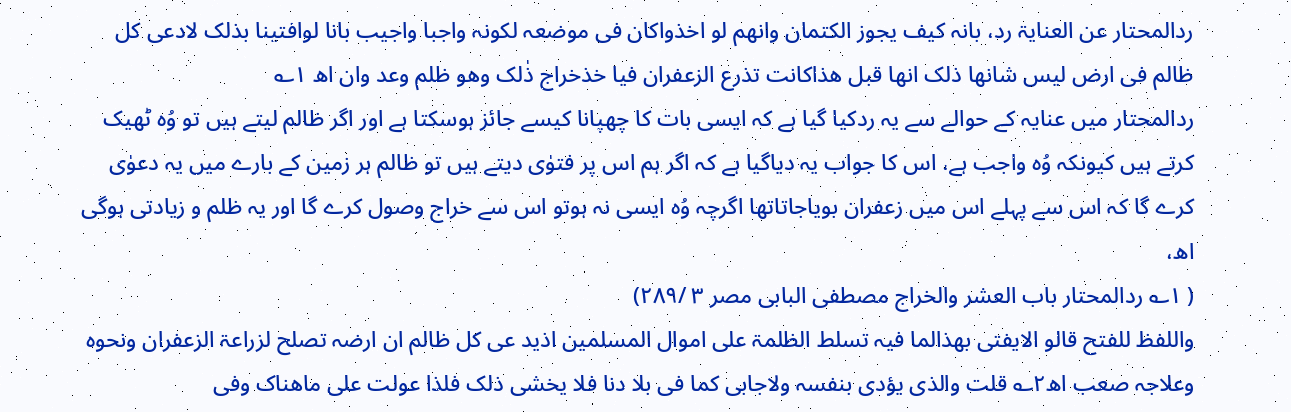ردالمحتار عن العنایۃ رد، بانہ کیف یجوز الکتمان وانھم لو اخذواکان فی موضعہ لکونہ واجبا واجیب بانا لوافتینا بذلک لادعی کل ظالم فی ارض لیس شانھا ذلک انھا قبل ھذاکانت تذرع الزعفران فیا خذخراج ذٰلک وھو ظلم وعد وان اھ ۱؎
ردالمحتار میں عنایہ کے حوالے سے یہ ردکیا گیا ہے کہ ایسی بات کا چھپانا کیسے جائز ہوسکتا ہے اور اگر ظالم لیتے ہیں تو وُہ ٹھیک کرتے ہیں کیونکہ وُہ واجب ہے، اس کا جواب یہ دیاگیا ہے کہ اگر ہم اس پر فتوٰی دیتے ہیں تو ظالم ہر زمین کے بارے میں یہ دعوٰی کرے گا کہ اس سے پہلے اس میں زعفران بویاجاتاتھا اگرچہ وُہ ایسی نہ ہوتو اس سے خراج وصول کرے گا اور یہ ظلم و زیادتی ہوگی اھ،
( ۱؎ ردالمحتار باب العشر والخراج مصطفی البابی مصر ۳ /۲۸۹)
واللفظ للفتح قالو الایفتی بھذالما فیہ تسلط الظلمۃ علی اموال المسلمین اذید عی کل ظالم ان ارضہ تصلح لزراعۃ الزعفران ونحوہ وعلاجہ صعب اھ۲؎ قلت والذی یؤدی بنفسہ ولاجابی کما فی بلا دنا فلا یخشی ذلک فلذا عولت علی ماھناک وفی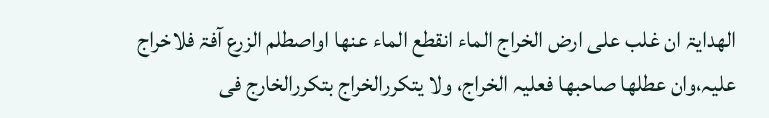الھدایۃ ان غلب علی ارض الخراج الماء انقطع الماء عنھا اواصطلم الزرع آفۃ فلاخراج علیہ،وان عطلھا صاحبھا فعلیہ الخراج، ولا یتکررالخراج بتکررالخارج فی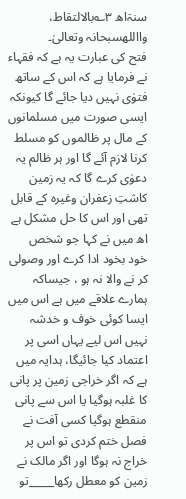سنۃاھ ۳؎بالالتقاط، وااللهسبحانہ وتعالیٰ۔
فتح کی عبارت یہ ہے کہ فقہاء نے فرمایا ہے کہ اس کے ساتھ فتوٰی نہیں دیا جائے گا کیونکہ ایسی صورت میں مسلمانوں کے مال پر ظالموں کو مسلط کرنا لازم آئے گا اور ہر ظالم یہ دعوٰی کرے گا کہ یہ زمین کاشتِ زعفران وغیرہ کے قابل تھی اور اس کا حل مشکل ہے اھ میں نے کہا جو شخص خود بخود ادا کرے اور وصولی کر نے والا نہ ہو ، جیساکہ ہمارے علاقے میں ہے اس میں ایسا کوئی خوف و خدشہ نہیں اس لیے یہاں اسی پر اعتماد کیا جائیگا، ہدایہ میں ہے کہ اگر خراجی زمین پر پانی کا غلبہ ہوگیا یا اس سے پانی منقطع ہوگیا کسی آفت نے فصل ختم کردی تو اس پر خراج نہ ہوگا اور اگر مالک نے زمین کو معطل رکھا_____تو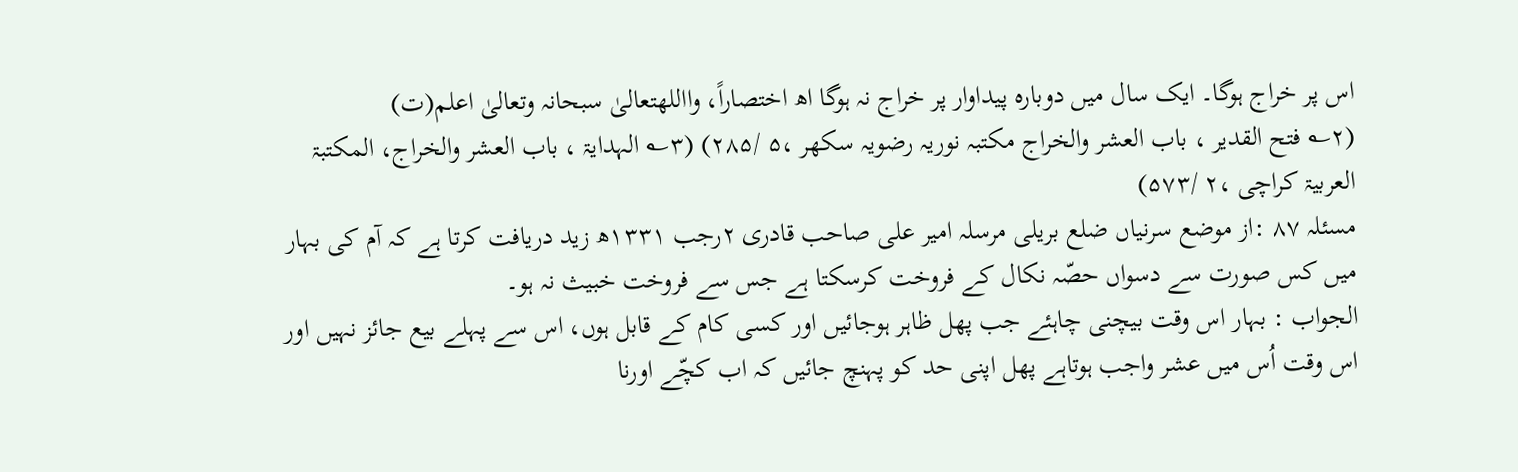اس پر خراج ہوگا۔ ایک سال میں دوبارہ پیداوار پر خراج نہ ہوگا اھ اختصاراً، وااللهتعالیٰ سبحانہ وتعالیٰ اعلم(ت)
(۲؎ فتح القدیر ، باب العشر والخراج مکتبہ نوریہ رضویہ سکھر ،۵ /۲۸۵) (۳؎ الہدایۃ ، باب العشر والخراج، المکتبۃ العربیۃ کراچی ،۲ /۵۷۳)
مسئلہ ۸۷ :از موضع سرنیاں ضلع بریلی مرسلہ امیر علی صاحب قادری ۲رجب ۱۳۳۱ھ زید دریافت کرتا ہے کہ آم کی بہار میں کس صورت سے دسواں حصّہ نکال کے فروخت کرسکتا ہے جس سے فروخت خبیث نہ ہو۔
الجواب : بہار اس وقت بیچنی چاہئے جب پھل ظاہر ہوجائیں اور کسی کام کے قابل ہوں، اس سے پہلے بیع جائز نہیں اور اس وقت اُس میں عشر واجب ہوتاہے پھل اپنی حد کو پہنچ جائیں کہ اب کچّے اورنا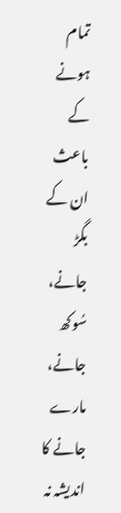تمام ہونے کے باعث ان کے بگڑ جانے، سُوکھ جانے، مارے جانے کا اندیشہ نہ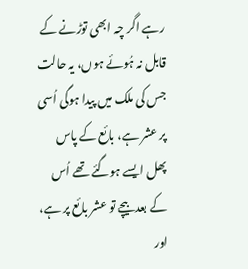رہے اگر چہ ابھی توڑنے کے قابل نہ ہُوئے ہوں، یہ حالت جس کی ملک میں پیدا ہوگی اُسی پر عشر ہے، بائع کے پاس پھل ایسے ہوگئے تھے اُس کے بعد بیچے تو عشر بائع پر ہے، اور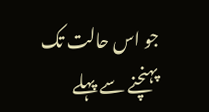جو اس حالت تک پہنچنے سے پہلے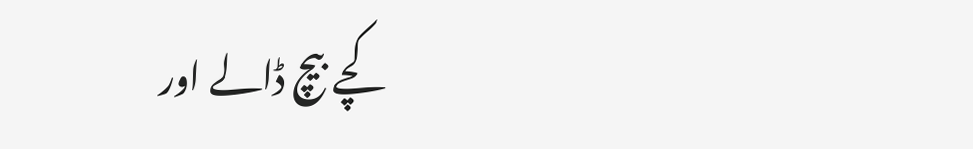کچے بیچ ڈالے اور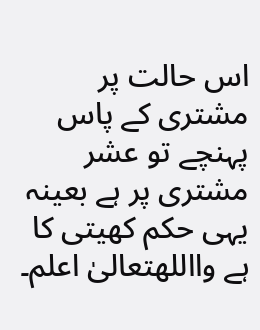اس حالت پر مشتری کے پاس پہنچے تو عشر مشتری پر ہے بعینہ یہی حکم کھیتی کا ہے وااللهتعالیٰ اعلم۔